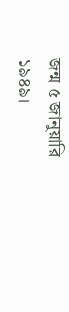জন্ম ৫ জানুয়ারি ১৯৪৯।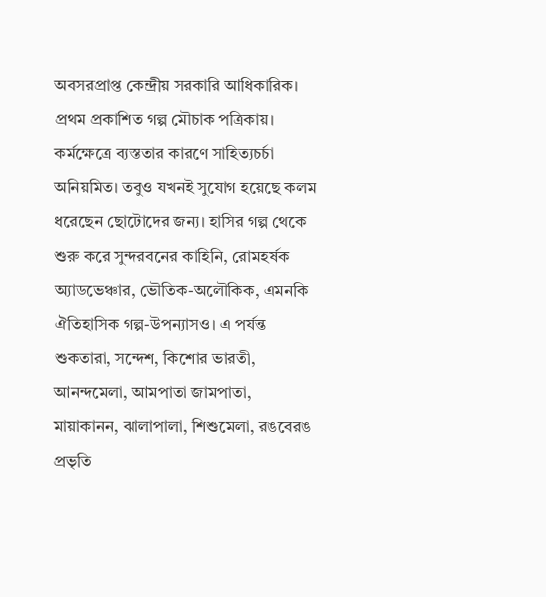অবসরপ্রাপ্ত কেন্দ্রীয় সরকারি আধিকারিক। প্রথম প্রকাশিত গল্প মৌচাক পত্রিকায়। কর্মক্ষেত্রে ব্যস্ততার কারণে সাহিত্যচর্চা অনিয়মিত। তবুও যখনই সুযোগ হয়েছে কলম ধরেছেন ছোটোদের জন্য। হাসির গল্প থেকে শুরু করে সুন্দরবনের কাহিনি, রোমহর্ষক অ্যাডভেঞ্চার, ভৌতিক-অলৌকিক, এমনকি ঐতিহাসিক গল্প-উপন্যাসও। এ পর্যন্ত শুকতারা, সন্দেশ, কিশোর ভারতী, আনন্দমেলা, আমপাতা জামপাতা, মায়াকানন, ঝালাপালা, শিশুমেলা, রঙবেরঙ প্রভৃতি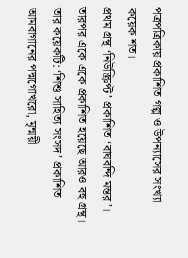পত্রপত্রিকায় প্রকাশিত গল্প ও উপন্যাসের সংখ্যা কয়েক শত।
প্রথম গ্রন্থ ‘নিউস্ক্রিপ্ট’ প্রকাশিত ‘বাঘবন্দি মন্তর’। তারপর একে একে প্রকাশিত হয়েছে আরও বহু গ্রন্থ। তার কয়েকটি: ‘শিশু সাহিত্য সংসদ’ প্রকাশিত আমবাগানের পদ্মগোখরো, মৃন্ময়ী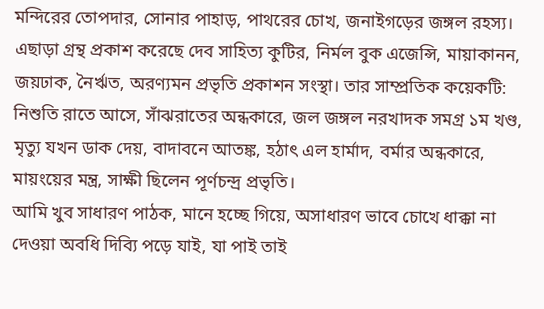মন্দিরের তোপদার, সোনার পাহাড়, পাথরের চোখ, জনাইগড়ের জঙ্গল রহস্য। এছাড়া গ্রন্থ প্রকাশ করেছে দেব সাহিত্য কুটির, নির্মল বুক এজেন্সি, মায়াকানন, জয়ঢাক, নৈর্ঋত, অরণ্যমন প্রভৃতি প্রকাশন সংস্থা। তার সাম্প্রতিক কয়েকটি: নিশুতি রাতে আসে, সাঁঝরাতের অন্ধকারে, জল জঙ্গল নরখাদক সমগ্র ১ম খণ্ড, মৃত্যু যখন ডাক দেয়, বাদাবনে আতঙ্ক, হঠাৎ এল হার্মাদ, বর্মার অন্ধকারে, মায়ংয়ের মন্ত্র, সাক্ষী ছিলেন পূর্ণচন্দ্র প্রভৃতি।
আমি খুব সাধারণ পাঠক, মানে হচ্ছে গিয়ে, অসাধারণ ভাবে চোখে ধাক্কা না দেওয়া অবধি দিব্যি পড়ে যাই, যা পাই তাই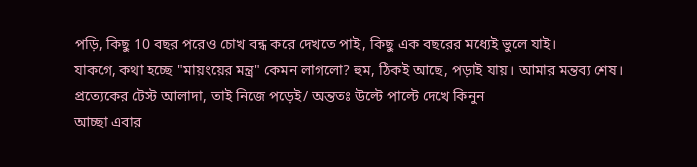পড়ি, কিছু 10 বছর পরেও চোখ বন্ধ করে দেখতে পাই, কিছু এক বছরের মধ্যেই ভুলে যাই।
যাকগে, কথা হচ্ছে "মায়ংয়ের মন্ত্র" কেমন লাগলো? হুম, ঠিকই আছে, পড়াই যায়। আমার মন্তব্য শেষ।
প্রত্যেকের টেস্ট আলাদা, তাই নিজে পড়েই/ অন্ততঃ উল্টে পাল্টে দেখে কিনুন
আচ্ছা এবার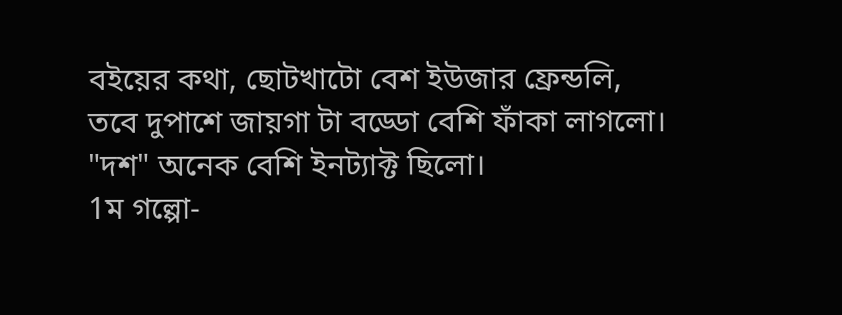বইয়ের কথা, ছোটখাটো বেশ ইউজার ফ্রেন্ডলি, তবে দুপাশে জায়গা টা বড্ডো বেশি ফাঁকা লাগলো। "দশ" অনেক বেশি ইনট্যাক্ট ছিলো।
1ম গল্পো-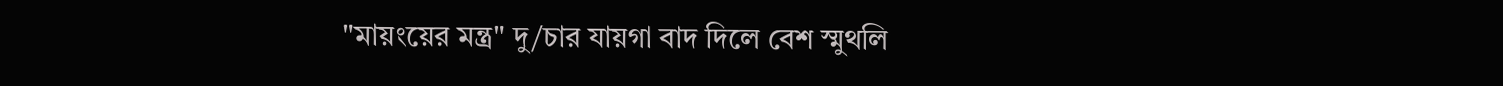"মায়ংয়ের মন্ত্র" দু/চার যায়গা বাদ দিলে বেশ স্মুথলি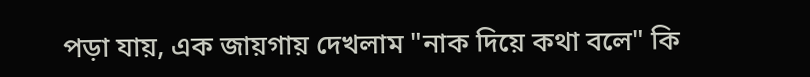পড়া যায়, এক জায়গায় দেখলাম "নাক দিয়ে কথা বলে" কি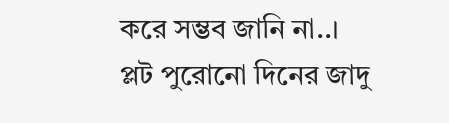করে সম্ভব জানি না..।
প্লট পুরোনো দিনের জাদু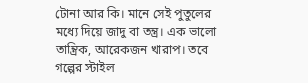টোনা আর কি। মানে সেই পুতুলের মধ্যে দিয়ে জাদু বা তন্ত্র। এক ভালো তান্ত্রিক, আরেকজন খারাপ। তবে গল্পের স্টাইল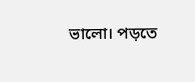ভালো। পড়তে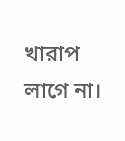খারাপ লাগে না।